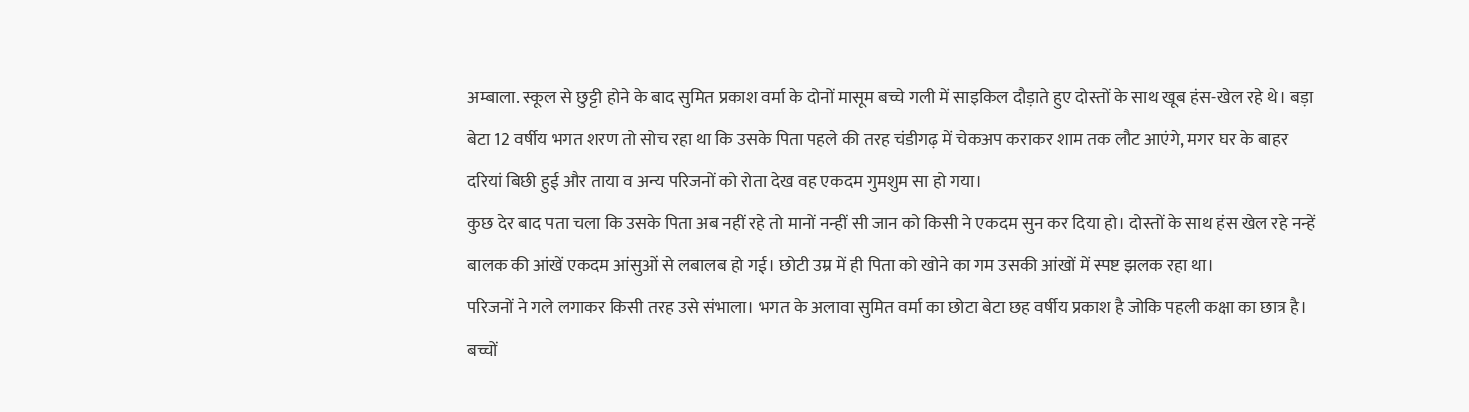अम्बाला. स्कूल से छुट्टी होने के बाद सुमित प्रकाश वर्मा के दोनों मासूम बच्चे गली में साइकिल दौड़ाते हुए दोस्तों के साथ खूब हंस-खेल रहे थे। बड़ा बेटा 12 वर्षीय भगत शरण तो सोच रहा था कि उसके पिता पहले की तरह चंडीगढ़ में चेकअप कराकर शाम तक लौट आएंगे, मगर घर के बाहर दरियां बिछी हुई और ताया व अन्य परिजनों को रोता देख वह एकदम गुमशुम सा हो गया।
कुछ देर बाद पता चला कि उसके पिता अब नहीं रहे तो मानों नन्हीं सी जान को किसी ने एकदम सुन कर दिया हो। दोस्तों के साथ हंस खेल रहे नन्हें बालक की आंखें एकदम आंसुओं से लबालब हो गई। छोटी उम्र में ही पिता को खोने का गम उसकी आंखों में स्पष्ट झलक रहा था।
परिजनों ने गले लगाकर किसी तरह उसे संभाला। भगत के अलावा सुमित वर्मा का छोटा बेटा छह वर्षीय प्रकाश है जोकि पहली कक्षा का छात्र है। बच्चों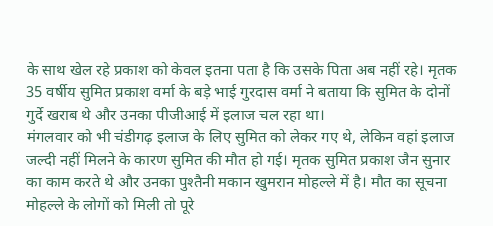के साथ खेल रहे प्रकाश को केवल इतना पता है कि उसके पिता अब नहीं रहे। मृतक 35 वर्षीय सुमित प्रकाश वर्मा के बड़े भाई गुरदास वर्मा ने बताया कि सुमित के दोनों गुर्दे खराब थे और उनका पीजीआई में इलाज चल रहा था।
मंगलवार को भी चंडीगढ़ इलाज के लिए सुमित को लेकर गए थे, लेकिन वहां इलाज जल्दी नहीं मिलने के कारण सुमित की मौत हो गई। मृतक सुमित प्रकाश जैन सुनार का काम करते थे और उनका पुश्तैनी मकान खुमरान मोहल्ले में है। मौत का सूचना मोहल्ले के लोगों को मिली तो पूरे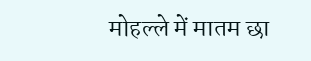मोहल्ले में मातम छा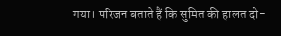गया। परिजन बताते हैं कि सुमित की हालत दो-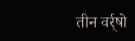तीन वर्र्षो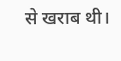से खराब थी।